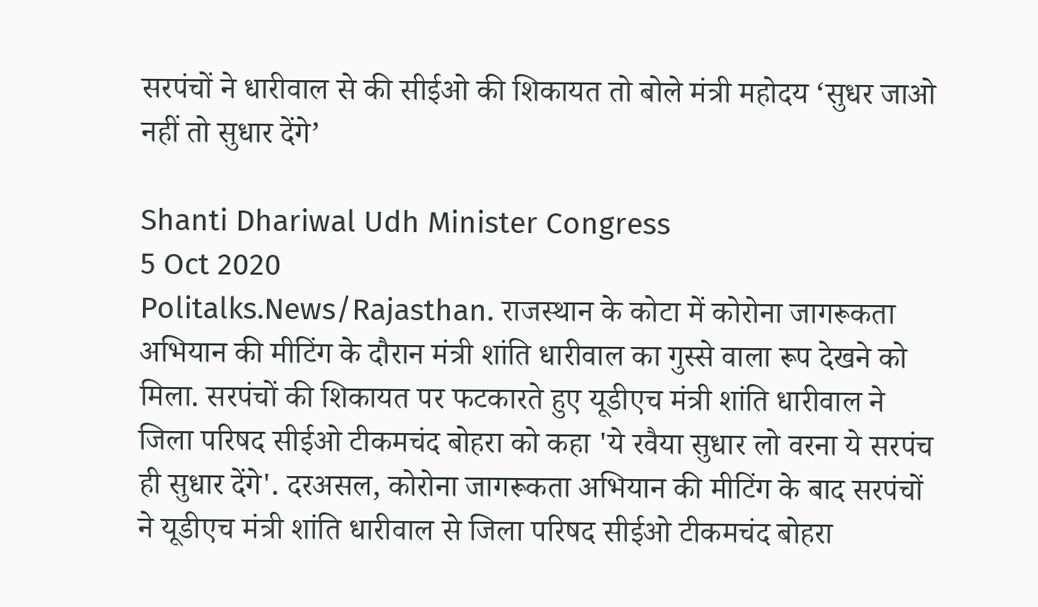सरपंचों ने धारीवाल से की सीईओ की शिकायत तो बोले मंत्री महोदय ‘सुधर जाओ नहीं तो सुधार देंगे’

Shanti Dhariwal Udh Minister Congress
5 Oct 2020
Politalks.News/Rajasthan. राजस्थान के कोटा में कोरोना जागरूकता अभियान की मीटिंग के दौरान मंत्री शांति धारीवाल का गुस्से वाला रूप देखने को मिला. सरपंचों की शिकायत पर फटकारते हुए यूडीएच मंत्री शांति धारीवाल ने जिला परिषद सीईओ टीकमचंद बोहरा को कहा 'ये रवैया सुधार लो वरना ये सरपंच ही सुधार देंगे'. दरअसल, कोरोना जागरूकता अभियान की मीटिंग के बाद सरपंचों ने यूडीएच मंत्री शांति धारीवाल से जिला परिषद सीईओ टीकमचंद बोहरा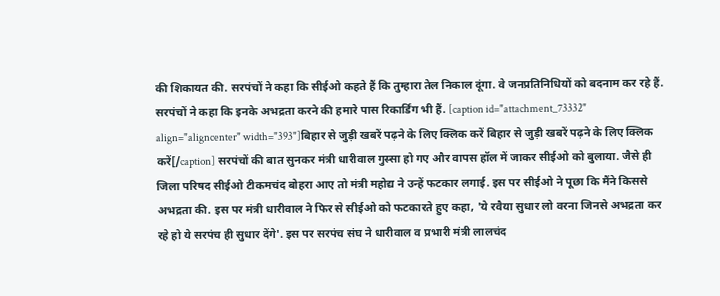की शिकायत की. सरपंचों ने कहा कि सीईओ कहते हैं कि तुम्हारा तेल निकाल दूंगा. वे जनप्रतिनिधियों को बदनाम कर रहे हैं. सरपंचों ने कहा कि इनके अभद्रता करने की हमारे पास रिकार्डिंग भी हैं. [caption id="attachment_73332" align="aligncenter" width="393"]बिहार से जुड़ी खबरें पढ़ने के लिए क्लिक करें बिहार से जुड़ी खबरें पढ़ने के लिए क्लिक करें[/caption] सरपंचों की बात सुनकर मंत्री धारीवाल गुस्सा हो गए और वापस हॉल में जाकर सीईओ को बुलाया. जैसे ही जिला परिषद सीईओ टीकमचंद बोहरा आए तो मंत्री महोद्य ने उन्हें फटकार लगाई. इस पर सीईओ ने पूछा कि मैंने किससे अभद्रता की. इस पर मंत्री धारीवाल ने फिर से सीईओ को फटकारते हुए कहा, 'ये रवैया सुधार लो वरना जिनसे अभद्रता कर रहे हो ये सरपंच ही सुधार देंगे'. इस पर सरपंच संघ ने धारीवाल व प्रभारी मंत्री लालचंद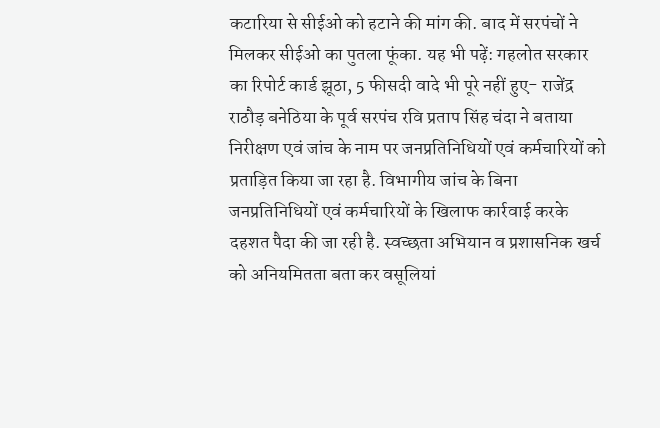कटारिया से सीईओ को हटाने की मांग की. बाद में सरपंचों ने मिलकर सीईओ का पुतला फूंका. यह भी पढ़ें: गहलोत सरकार का रिपोर्ट कार्ड झूठा, 5 फीसदी वादे भी पूरे नहीं हुए- राजेंद्र राठौड़ बनेठिया के पूर्व सरपंच रवि प्रताप सिंह चंदा ने बताया निरीक्षण एवं जांच के नाम पर जनप्रतिनिधियों एवं कर्मचारियों को प्रताड़ित किया जा रहा है. विभागीय जांच के बिना जनप्रतिनिधियों एवं कर्मचारियों के खिलाफ कार्रवाई करके दहशत पैदा की जा रही है. स्वच्छता अभियान व प्रशासनिक खर्च को अनियमितता बता कर वसूलियां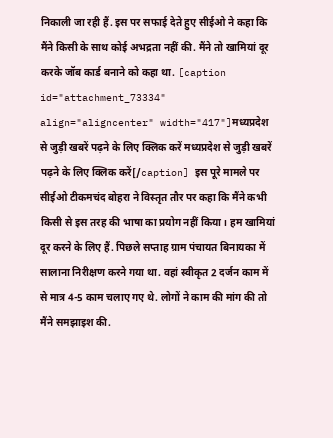निकाली जा रही हैं. इस पर सफाई देते हुए सीईओ ने कहा कि मैंने किसी के साथ कोई अभद्रता नहीं की. मैंने तो खामियां दूर करके जॉब कार्ड बनाने को कहा था. [caption id="attachment_73334" align="aligncenter" width="417"]मध्यप्रदेश से जुड़ी खबरें पढ़ने के लिए क्लिक करें मध्यप्रदेश से जुड़ी खबरें पढ़ने के लिए क्लिक करें[/caption] इस पूरे मामले पर सीईओ टीकमचंद बोहरा ने विस्तृत तौर पर कहा कि मैंने कभी किसी से इस तरह की भाषा का प्रयोग नहीं किया। हम खामियां दूर करने के लिए हैं. पिछले सप्ताह ग्राम पंचायत बिनायका में सालाना निरीक्षण करने गया था. वहां स्वीकृत 2 दर्जन काम में से मात्र 4-5 काम चलाए गए थे. लोगों ने काम की मांग की तो मैंने समझाइश की.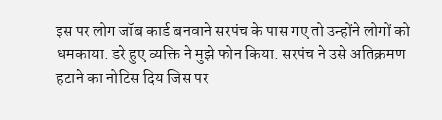इस पर लोग जॉब कार्ड बनवाने सरपंच के पास गए तो उन्होंने लोगों को धमकाया. डरे हुए व्यक्ति ने मुझे फोन किया. सरपंच ने उसे अतिक्रमण हटाने का नोटिस दिय जिस पर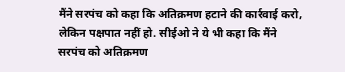मैंने सरपंच को कहा कि अतिक्रमण हटाने की कार्रवाई करो, लेकिन पक्षपात नहीं हो. सीईओ ने ये भी कहा कि मैंने सरपंच को अतिक्रमण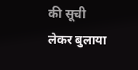की सूची लेकर बुलाया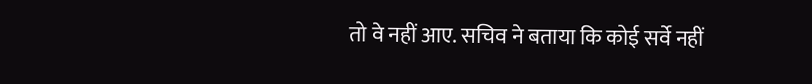तो वे नहीं आए. सचिव ने बताया कि कोई सर्वे नहीं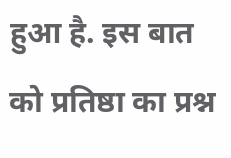हुआ है. इस बात को प्रतिष्ठा का प्रश्न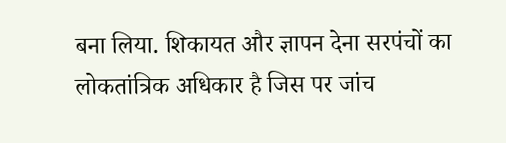बना लिया. शिकायत और ज्ञापन देना सरपंचों का लोकतांत्रिक अधिकार है जिस पर जांच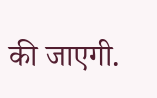की जाएगी.